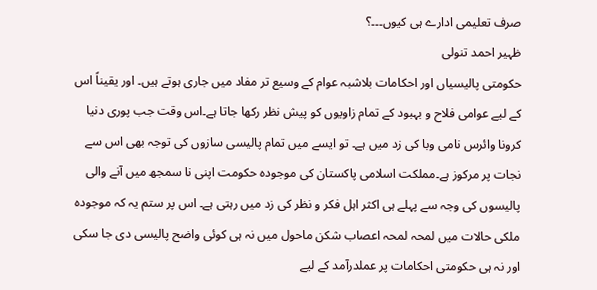صرف تعلیمی ادارے ہی کیوں۔۔۔؟
ظہیر احمد تنولی
حکومتی پالیسیاں اور احکامات بلاشبہ عوام کے وسیع تر مفاد میں جاری ہوتے ہیں۔ اور یقیناً اس کے لیے عوامی فلاح و بہبود کے تمام زاویوں کو پیش نظر رکھا جاتا ہے۔اس وقت جب پوری دنیا کرونا وائرس نامی وبا کی زد میں ہے۔ تو ایسے میں تمام پالیسی سازوں کی توجہ بھی اس سے نجات پر مرکوز ہے۔مملکت اسلامی پاکستان کی موجودہ حکومت اپنی نا سمجھ میں آنے والی پالیسوں کی وجہ سے پہلے ہی اکثر اہل فکر و نظر کی زد میں رہتی ہے۔ اس پر ستم یہ کہ موجودہ ملکی حالات میں لمحہ لمحہ اعصاب شکن ماحول میں نہ ہی کوئی واضح پالیسی دی جا سکی اور نہ ہی حکومتی احکامات پر عملدرآمد کے لیے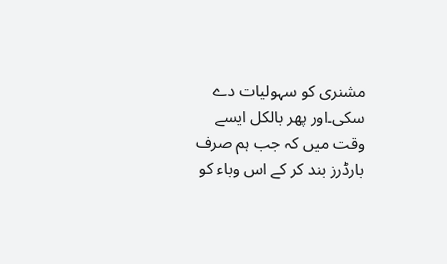مشنری کو سہولیات دے سکی۔اور پھر بالکل ایسے وقت میں کہ جب ہم صرف بارڈرز بند کر کے اس وباء کو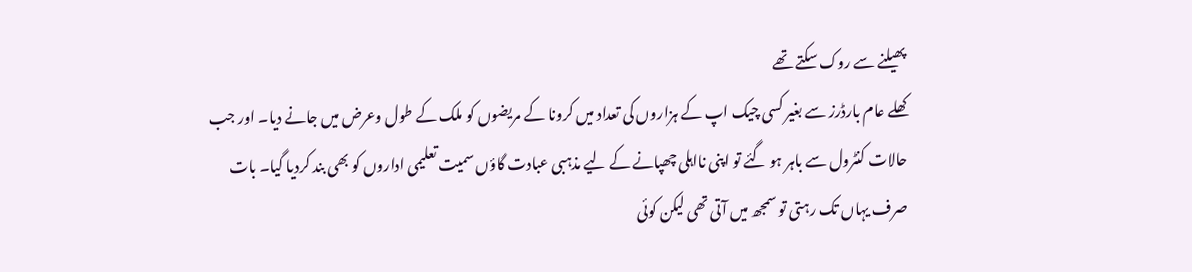پھیلنے سے روک سکتے تھے
کھلے عام بارڈرز سے بغیر کسی چیک اپ کے ہزاروں کی تعداد میں کرونا کے مریضوں کو ملک کے طول وعرض میں جانے دیا۔ اور جب حالات کنٹرول سے باہر ہو گئے تو اپنی نااہلی چھپانے کے لیے مذہبی عبادت گاؤں سمیت تعلیمی اداروں کو بھی بند کردیا گیا۔ بات صرف یہاں تک رہتی تو سمجھ میں آتی تھی لیکن کوئی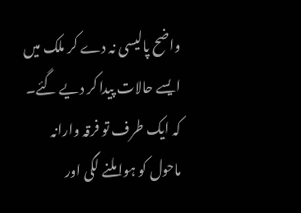واضح پالیسی نہ دے کر ملک میں ایسے حالات پیدا کر دیے گئے۔ کہ ایک طرف تو فرقہ وارانہ ماحول کو ہوا ملنے لگی اور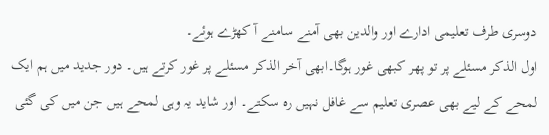دوسری طرف تعلیمی ادارے اور والدین بھی آمنے سامنے آ کھڑے ہوئے۔
اول الذکر مسئلے پر تو پھر کبھی غور ہوگا۔ابھی آخر الذکر مسئلے پر غور کرتے ہیں۔ دور جدید میں ہم ایک لمحے کے لیے بھی عصری تعلیم سے غافل نہیں رہ سکتے۔ اور شاید یہ وہی لمحے ہیں جن میں کی گئی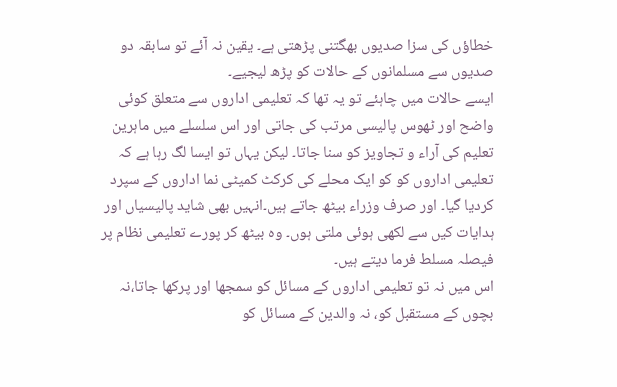خطاؤں کی سزا صدیوں بھگتنی پڑھتی ہے۔ یقین نہ آئے تو سابقہ دو صدیوں سے مسلمانوں کے حالات کو پڑھ لیجیے۔
ایسے حالات میں چاہئے تو یہ تھا کہ تعلیمی اداروں سے متعلق کوئی واضح اور ٹھوس پالیسی مرتب کی جاتی اور اس سلسلے میں ماہرین تعلیم کی آراء و تجاویز کو سنا جاتا۔ لیکن یہاں تو ایسا لگ رہا ہے کہ تعلیمی اداروں کو کو ایک محلے کی کرکٹ کمیٹی نما اداروں کے سپرد کردیا گیا۔ اور صرف وزراء بیٹھ جاتے ہیں۔انہیں بھی شاید پالیسیاں اور ہدایات کیں سے لکھی ہوئی ملتی ہوں۔ وہ بیٹھ کر پورے تعلیمی نظام پر فیصلہ مسلط فرما دیتے ہیں۔
اس میں نہ تو تعلیمی اداروں کے مسائل کو سمجھا اور پرکھا جاتا،نہ بچوں کے مستقبل کو، نہ والدین کے مسائل کو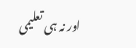اور نہ ہی تعلیمی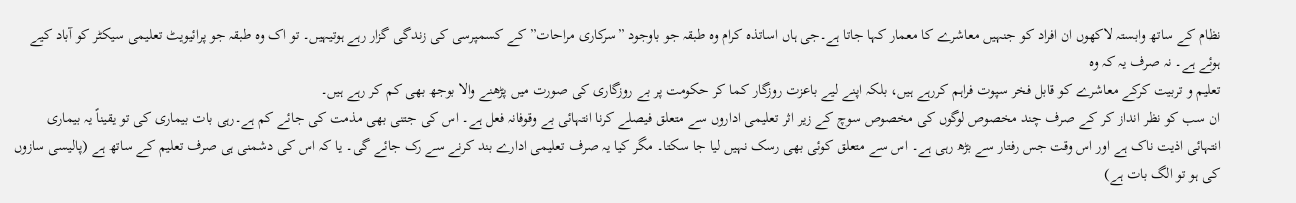نظام کے ساتھ وابستہ لاکھوں ان افراد کو جنہیں معاشرے کا معمار کہا جاتا ہے۔جی ہاں اساتذہ کرام وہ طبقہ جو باوجود ”سرکاری مراحات” کے کسمپرسی کی زندگی گزار رہے ہوتیہیں۔ تو اک وہ طبقہ جو پرائیویٹ تعلیمی سیکٹر کو آباد کیے ہوئے ہے۔ نہ صرف یہ کہ وہ
تعلیم و تربیت کرکے معاشرے کو قابل فخر سپوت فراہم کررہے ہیں، بلکہ اپنے لیے باعزت روزگار کما کر حکومت پر بے روزگاری کی صورت میں پڑھنے والا بوجھ بھی کم کر رہے ہیں۔
ان سب کو نظر انداز کر کے صرف چند مخصوص لوگوں کی مخصوص سوچ کے زیر اثر تعلیمی اداروں سے متعلق فیصلے کرنا انتہائی بے وقوفانہ فعل ہے۔ اس کی جتنی بھی مذمت کی جائے کم ہے۔رہی بات بیماری کی تو یقیناً یہ بیماری انتہائی اذیت ناک ہے اور اس وقت جس رفتار سے بڑھ رہی ہے۔ اس سے متعلق کوئی بھی رسک نہیں لیا جا سکتا۔ مگر کیا یہ صرف تعلیمی ادارے بند کرنے سے رک جائے گی۔ یا کہ اس کی دشمنی ہی صرف تعلیم کے ساتھ ہے (پالیسی سازوں کی ہو تو الگ بات ہے)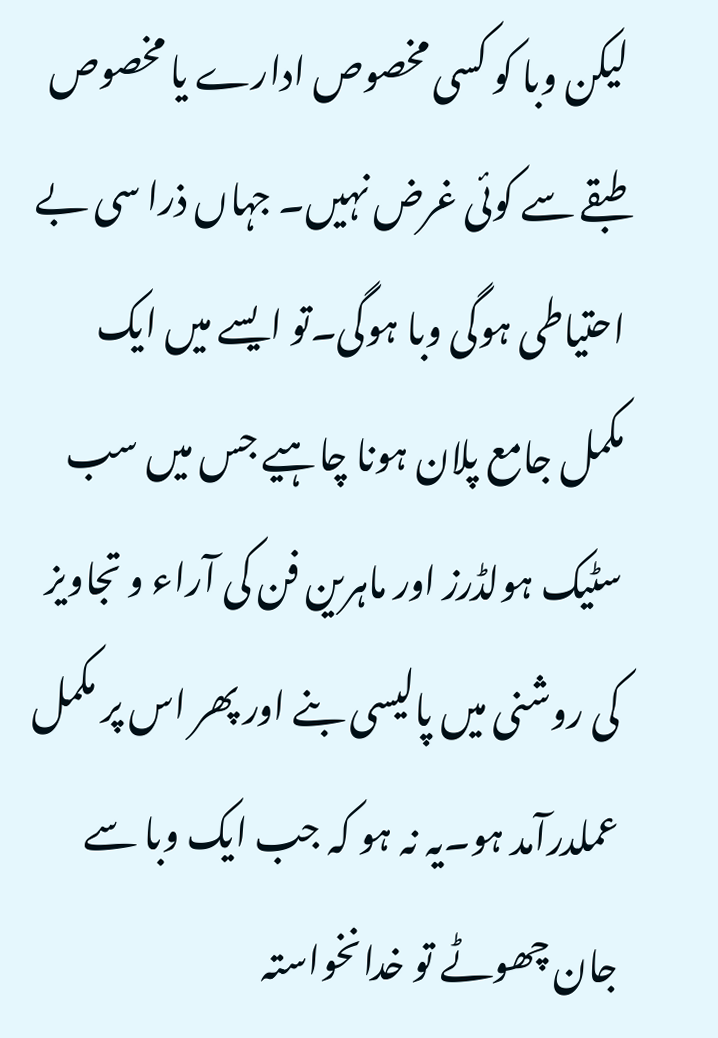لیکن وبا کو کسی مخصوص ادارے یا مخصوص طبقے سے کوئی غرض نہیں۔ جہاں ذرا سی بے احتیاطی ہوگی وبا ہوگی۔تو ایسے میں ایک مکمل جامع پلان ہونا چاہیے جس میں سب سٹیک ہولڈرز اور ماہرین فن کی آراء و تجاویز کی روشنی میں پالیسی بنے اور پھر اس پر مکمل عملدرآمد ہو۔یہ نہ ہو کہ جب ایک وبا سے جان چھوٹے تو خدانخواستہ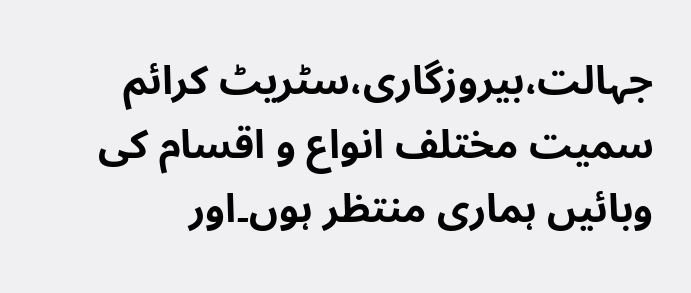جہالت،بیروزگاری،سٹریٹ کرائم سمیت مختلف انواع و اقسام کی وبائیں ہماری منتظر ہوں۔اور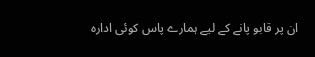ان پر قابو پانے کے لیے ہمارے پاس کوئی ادارہ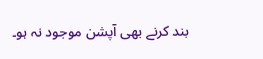بند کرنے بھی آپشن موجود نہ ہو۔